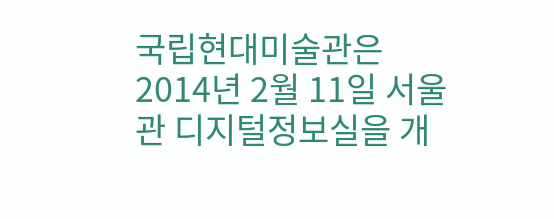국립현대미술관은 2014년 2월 11일 서울관 디지털정보실을 개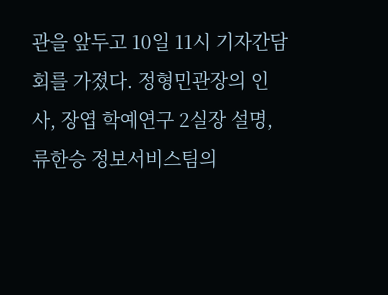관을 앞두고 10일 11시 기자간담회를 가졌다. 정형민관장의 인사, 장엽 학예연구 2실장 설명, 류한승 정보서비스팀의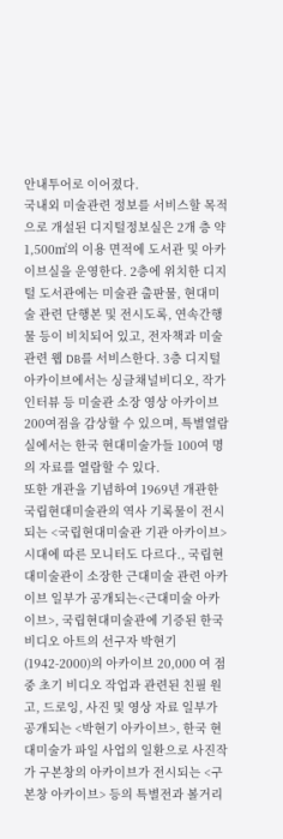안내투어로 이어졌다.
국내외 미술관련 정보를 서비스할 목적으로 개설된 디지털정보실은 2개 층 약 1,500㎡의 이용 면적에 도서관 및 아카이브실을 운영한다. 2층에 위치한 디지털 도서관에는 미술관 출판물, 현대미술 관련 단행본 및 전시도록, 연속간행물 등이 비치되어 있고, 전자책과 미술관련 웹 DB를 서비스한다. 3층 디지털아카이브에서는 싱글채널비디오, 작가 인터뷰 등 미술관 소장 영상 아카이브 200여점을 감상할 수 있으며, 특별열람실에서는 한국 현대미술가들 100여 명의 자료를 열람할 수 있다.
또한 개관을 기념하여 1969년 개관한 국립현대미술관의 역사 기록물이 전시되는 <국립현대미술관 기관 아카이브> 시대에 따른 모니터도 다르다., 국립현대미술관이 소장한 근대미술 관련 아카이브 일부가 공개되는<근대미술 아카이브>, 국립현대미술관에 기증된 한국 비디오 아트의 선구자 박현기(1942-2000)의 아카이브 20,000 여 점 중 초기 비디오 작업과 관련된 친필 원고, 드로잉, 사진 및 영상 자료 일부가 공개되는 <박현기 아카이브>, 한국 현대미술가 파일 사업의 일환으로 사진작가 구본창의 아카이브가 전시되는 <구본창 아카이브> 등의 특별전과 볼거리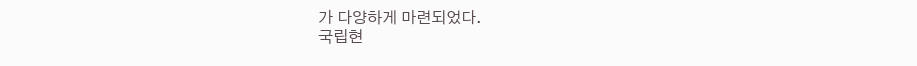가 다양하게 마련되었다.
국립현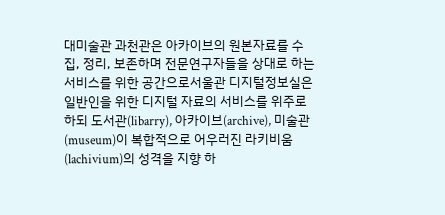대미술관 과천관은 아카이브의 원본자료를 수집, 정리, 보존하며 전문연구자들을 상대로 하는 서비스를 위한 공간으로서울관 디지털정보실은 일반인을 위한 디지털 자료의 서비스를 위주로 하되 도서관(libarry), 아카이브(archive), 미술관(museum)이 복합적으로 어우러진 라키비움(lachivium)의 성격을 지향 하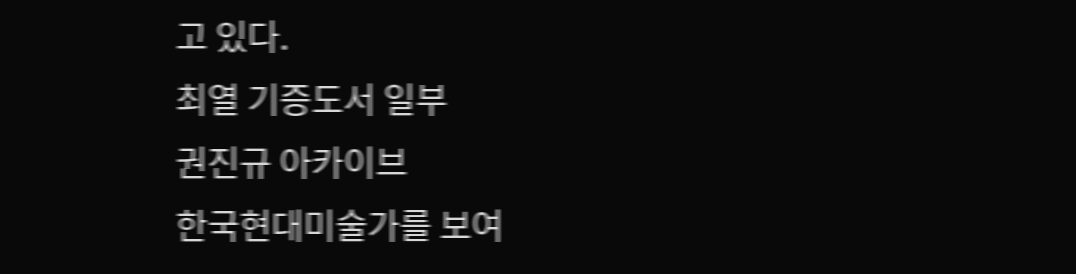고 있다.
최열 기증도서 일부
권진규 아카이브
한국현대미술가를 보여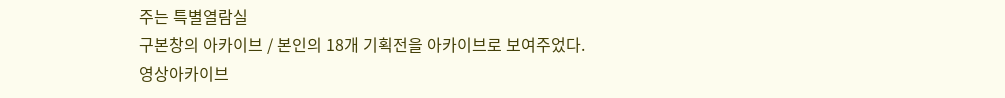주는 특별열람실
구본창의 아카이브 / 본인의 18개 기획전을 아카이브로 보여주었다.
영상아카이브